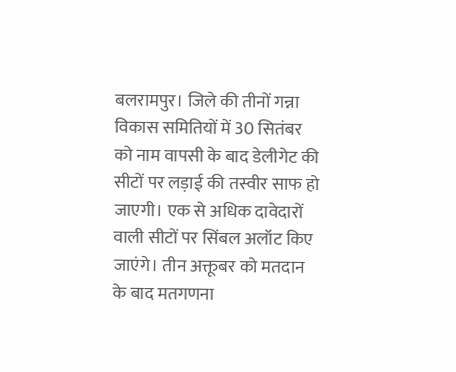बलरामपुर। जिले की तीनों गन्ना विकास समितियों में 30 सितंबर को नाम वापसी के बाद डेलीगेट की सीटों पर लड़ाई की तस्वीर साफ हो जाएगी। एक से अधिक दावेदारों वाली सीटों पर सिंबल अलॉट किए जाएंगे। तीन अक्तूबर को मतदान के बाद मतगणना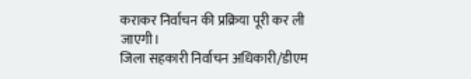कराकर निर्वाचन की प्रक्रिया पूरी कर ली जाएगी।
जिला सहकारी निर्वाचन अधिकारी/डीएम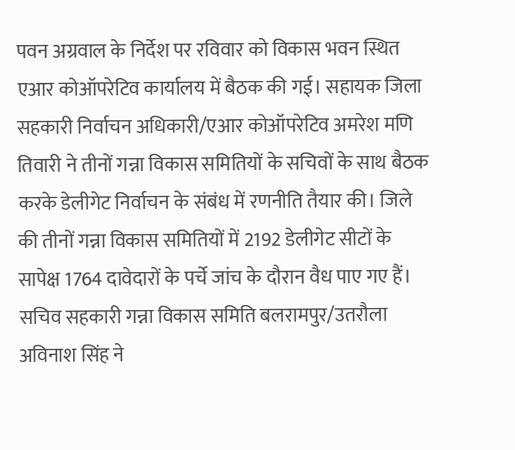पवन अग्रवाल के निर्देश पर रविवार को विकास भवन स्थित एआर कोऑपरेटिव कार्यालय में बैठक की गई। सहायक जिला सहकारी निर्वाचन अधिकारी/एआर कोऑपरेटिव अमरेश मणि तिवारी ने तीनों गन्ना विकास समितियों के सचिवों के साथ बैठक करके डेलीगेट निर्वाचन के संबंध में रणनीति तैयार की। जिले की तीनों गन्ना विकास समितियों में 2192 डेलीगेट सीटों के सापेक्ष 1764 दावेदारों के पर्चे जांच के दौरान वैध पाए गए हैं।
सचिव सहकारी गन्ना विकास समिति बलरामपुर/उतरौला अविनाश सिंह ने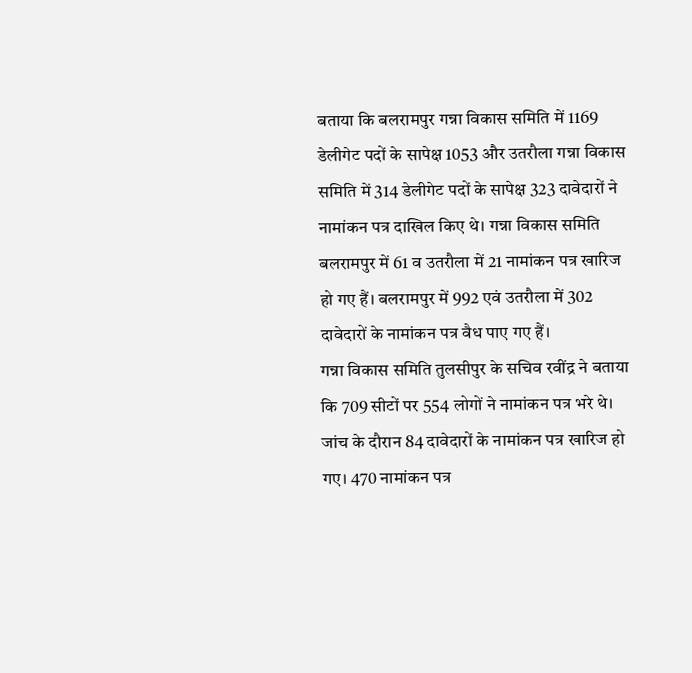बताया कि बलरामपुर गन्ना विकास समिति में 1169 डेलीगेट पदों के सापेक्ष 1053 और उतरौला गन्ना विकास समिति में 314 डेलीगेट पदों के सापेक्ष 323 दावेदारों ने नामांकन पत्र दाखिल किए थे। गन्ना विकास समिति बलरामपुर में 61 व उतरौला में 21 नामांकन पत्र खारिज हो गए हैं। बलरामपुर में 992 एवं उतरौला में 302 दावेदारों के नामांकन पत्र वैध पाए गए हैं।
गन्ना विकास समिति तुलसीपुर के सचिव रवींद्र ने बताया कि 709 सीटों पर 554 लोगों ने नामांकन पत्र भरे थे। जांच के दौरान 84 दावेदारों के नामांकन पत्र खारिज हो गए। 470 नामांकन पत्र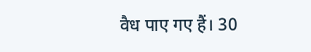वैध पाए गए हैं। 30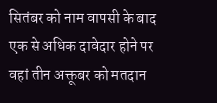सितंबर को नाम वापसी के बाद एक से अधिक दावेदार होने पर वहां तीन अक्तूबर को मतदान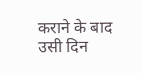कराने के बाद उसी दिन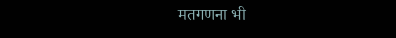मतगणना भी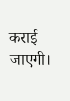कराई जाएगी।